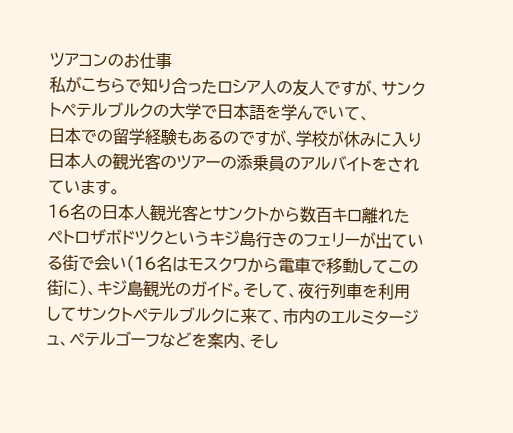ツアコンのお仕事
私がこちらで知り合ったロシア人の友人ですが、サンクトペテルブルクの大学で日本語を学んでいて、
日本での留学経験もあるのですが、学校が休みに入り日本人の観光客のツアーの添乗員のアルバイトをされています。
16名の日本人観光客とサンクトから数百キロ離れたペトロザボドツクというキジ島行きのフェリーが出ている街で会い(16名はモスクワから電車で移動してこの街に)、キジ島観光のガイド。そして、夜行列車を利用してサンクトペテルブルクに来て、市内のエルミタージュ、ペテルゴーフなどを案内、そし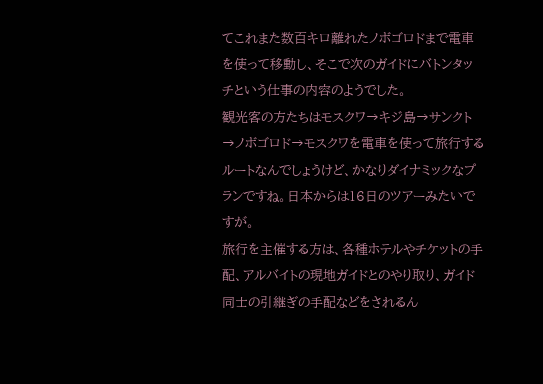てこれまた数百キロ離れたノボゴロドまで電車を使って移動し、そこで次のガイドにバトンタッチという仕事の内容のようでした。
観光客の方たちはモスクワ→キジ島→サンクト→ノボゴロド→モスクワを電車を使って旅行するルートなんでしょうけど、かなりダイナミックなプランですね。日本からは16日のツアーみたいですが。
旅行を主催する方は、各種ホテルやチケットの手配、アルバイトの現地ガイドとのやり取り、ガイド同士の引継ぎの手配などをされるん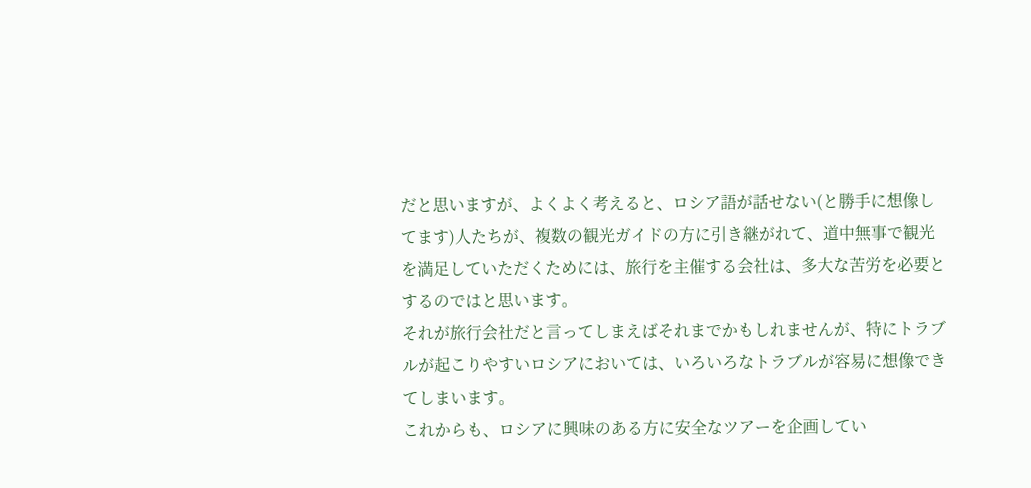だと思いますが、よくよく考えると、ロシア語が話せない(と勝手に想像してます)人たちが、複数の観光ガイドの方に引き継がれて、道中無事で観光を満足していただくためには、旅行を主催する会社は、多大な苦労を必要とするのではと思います。
それが旅行会社だと言ってしまえばそれまでかもしれませんが、特にトラブルが起こりやすいロシアにおいては、いろいろなトラブルが容易に想像できてしまいます。
これからも、ロシアに興味のある方に安全なツアーを企画してい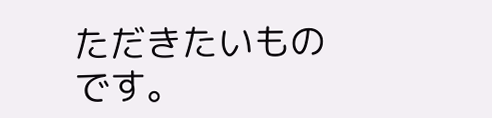ただきたいものです。